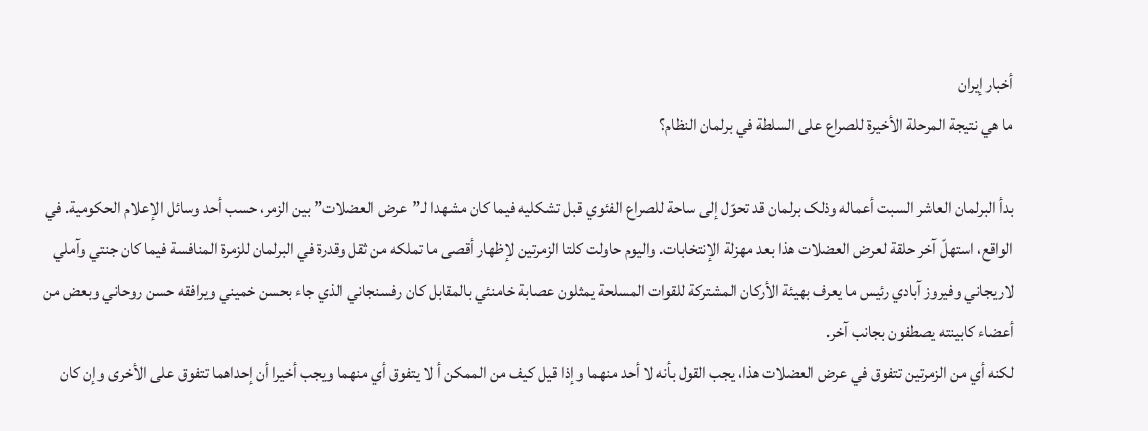أخبار إيران
ما هي نتيجة المرحلة الأخيرة للصراع علی السلطة في برلمان النظام؟

بدأ البرلمان العاشر السبت أعماله وذلک برلمان قد تحوّل إلی ساحة للصراع الفئوي قبل تشکليه فيما کان مشهدا لـ”عرض العضلات” بين الزمر، حسب أحد وسائل الإعلام الحکومية. في الواقع، استهلّ آخر حلقة لعرض العضلات هذا بعد مهزلة الإنتخابات. واليوم حاولت کلتا الزمرتين لإظهار أقصی ما تملکه من ثقل وقدرة في البرلمان للزمرة المنافسة فيما کان جنتي وآملي لاريجاني وفيروز آبادي رئيس ما يعرف بهيئة الأرکان المشترکة للقوات المسلحة يمثلون عصابة خامنئي بالمقابل کان رفسنجاني الذي جاء بحسن خميني ويرافقه حسن روحاني وبعض من أعضاء کابينته يصطفون بجانب آخر.
لکنه أي من الزمرتين تتفوق في عرض العضلات هذا، يجب القول بأنه لا أحد منهما وإذا قيل کيف من الممکن أ لا يتفوق أي منهما ويجب أخيرا أن إحداهما تتفوق علی الأخری وإن کان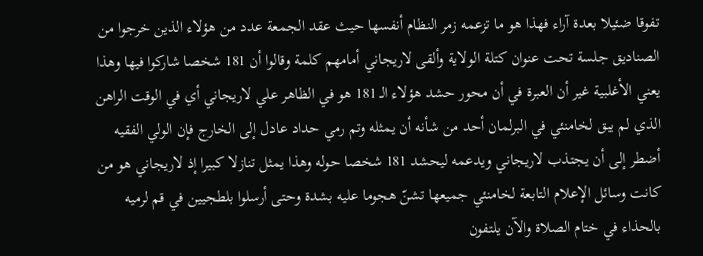تفوقا ضئيلا بعدة آراء فهذا هو ما تزعمه زمر النظام أنفسها حيث عقد الجمعة عدد من هؤلاء الذين خرجوا من الصناديق جلسة تحت عنوان کتلة الولاية وألقی لاريجاني أمامهم کلمة وقالوا أن 181 شخصا شارکوا فيها وهذا يعني الأغلبية غير أن العبرة في أن محور حشد هؤلاء الـ 181 هو في الظاهر علي لاريجاني أي في الوقت الراهن الذي لم يبق لخامنئي في البرلمان أحد من شأنه أن يمثله وتم رمي حداد عادل إلی الخارج فإن الولي الفقيه أضطر إلی أن يجتذب لاريجاني ويدعمه ليحشد 181 شخصا حوله وهذا يمثل تنازلا کبيرا إذ لاريجاني هو من کانت وسائل الإعلام التابعة لخامنئي جميعها تشنّ هجوما عليه بشدة وحتی أرسلوا بلطجيين في قم لرميه بالحذاء في ختام الصلاة والآن يلتفون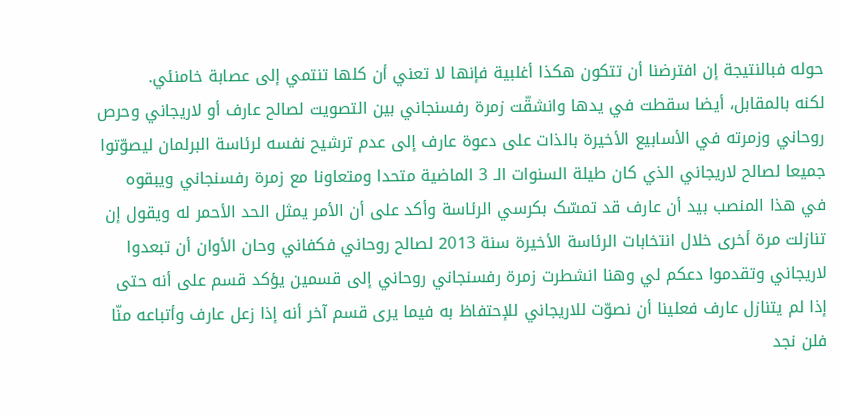حوله فبالنتيجة إن افترضنا أن تتکون هکذا أغلبية فإنها لا تعني أن کلها تنتمي إلی عصابة خامنئي.
لکنه بالمقابل، أيضا سقطت في يدها وانشقّت زمرة رفسنجاني بين التصويت لصالح عارف أو لاريجاني وحرص روحاني وزمرته في الأسابيع الأخيرة بالذات علی دعوة عارف إلی عدم ترشيح نفسه لرئاسة البرلمان ليصوّتوا جميعا لصالح لاريجاني الذي کان طيلة السنوات الـ 3 الماضية متحدا ومتعاونا مع زمرة رفسنجاني ويبقوه في هذا المنصب بيد أن عارف قد تمسّک بکرسي الرئاسة وأکد علی أن الأمر يمثل الحد الأحمر له ويقول إن تنازلت مرة أخری خلال انتخابات الرئاسة الأخيرة سنة 2013 لصالح روحاني فکفاني وحان الأوان أن تبعدوا لاريجاني وتقدموا دعکم لي وهنا انشطرت زمرة رفسنجاني روحاني إلی قسمين يؤکد قسم علی أنه حتی إذا لم يتنازل عارف فعلينا أن نصوّت للاريجاني للإحتفاظ به فيما يری قسم آخر أنه إذا زعل عارف وأتباعه منّا فلن نجد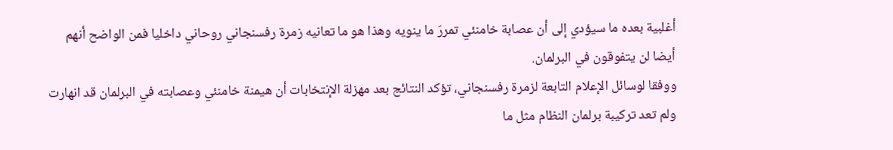أغلبية بعده ما سيؤدي إلی أن عصابة خامنئي تمررّ ما ينويه وهذا هو ما تعانيه زمرة رفسنجاني روحاني داخليا فمن الواضح أنهم أيضا لن يتفوقون في البرلمان.
ووفقا لوسائل الإعلام التابعة لزمرة رفسنجاني، تؤکد النتائج بعد مهزلة الإنتخابات أن هيمنة خامنئي وعصابته في البرلمان قد انهارت ولم تعد ترکيبة برلمان النظام مثل ما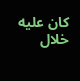کان عليه خلال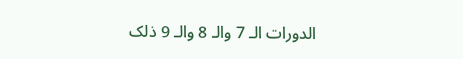الدورات الـ 7 والـ 8 والـ 9 ذلک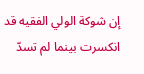إن شوکة الولي الفقيه قد انکسرت بينما لم تسدّ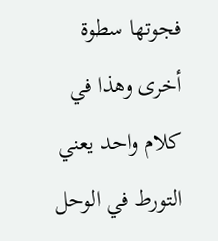فجوتها سطوة أخری وهذا في کلام واحد يعني التورط في الوحل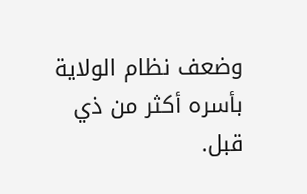وضعف نظام الولاية بأسره أکثر من ذي قبل.